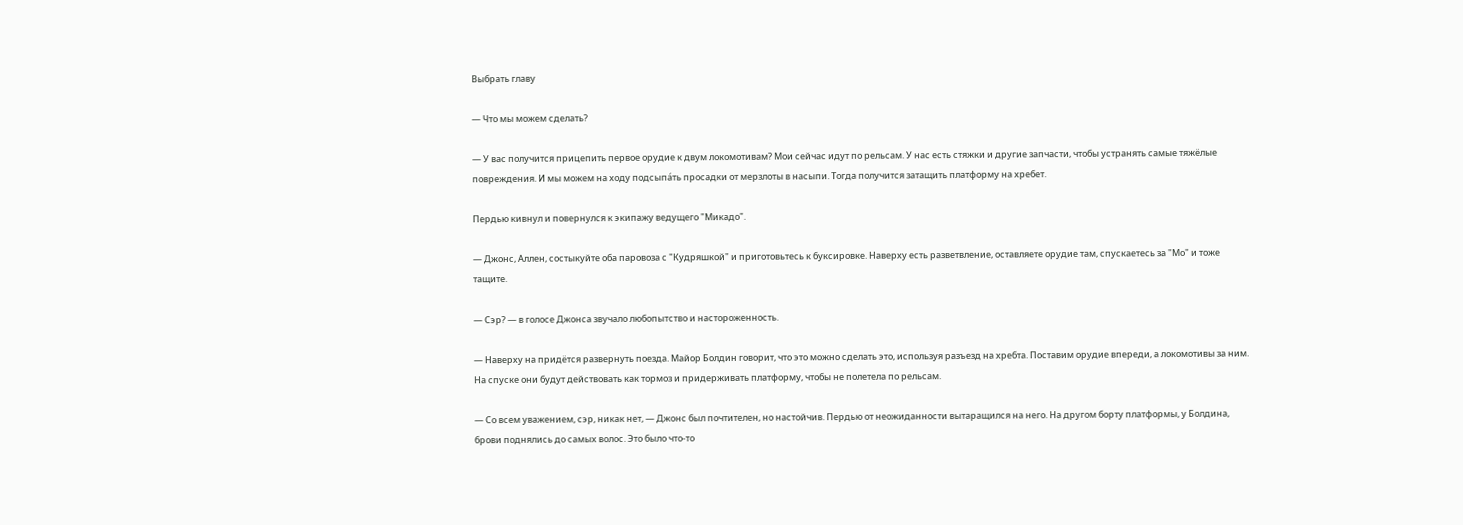Выбрать главу

— Что мы можем сделать?

— У вас получится прицепить первое орудие к двум локомотивам? Мои сейчас идут по рельсам. У нас есть стяжки и другие запчасти, чтобы устранять самые тяжёлые повреждения. И мы можем на ходу подсыпáть просадки от мерзлоты в насыпи. Тогда получится затащить платформу на хребет.

Пердью кивнул и повернулся к экипажу ведущего "Микадо".

— Джонс, Аллен, состыкуйте оба паровоза с "Кудряшкой" и приготовьтесь к буксировке. Наверху есть разветвление, оставляете орудие там, спускаетесь за "Мо" и тоже тащите.

— Сэр? — в голосе Джонса звучало любопытство и настороженность.

— Наверху на придётся развернуть поезда. Майор Болдин говорит, что это можно сделать это, используя разъезд на хребта. Поставим орудие впереди, а локомотивы за ним. На спуске они будут действовать как тормоз и придерживать платформу, чтобы не полетела по рельсам.

— Со всем уважением, сэр, никак нет, — Джонс был почтителен, но настойчив. Пердью от неожиданности вытаращился на него. На другом борту платформы, у Болдина, брови поднялись до самых волос. Это было что-то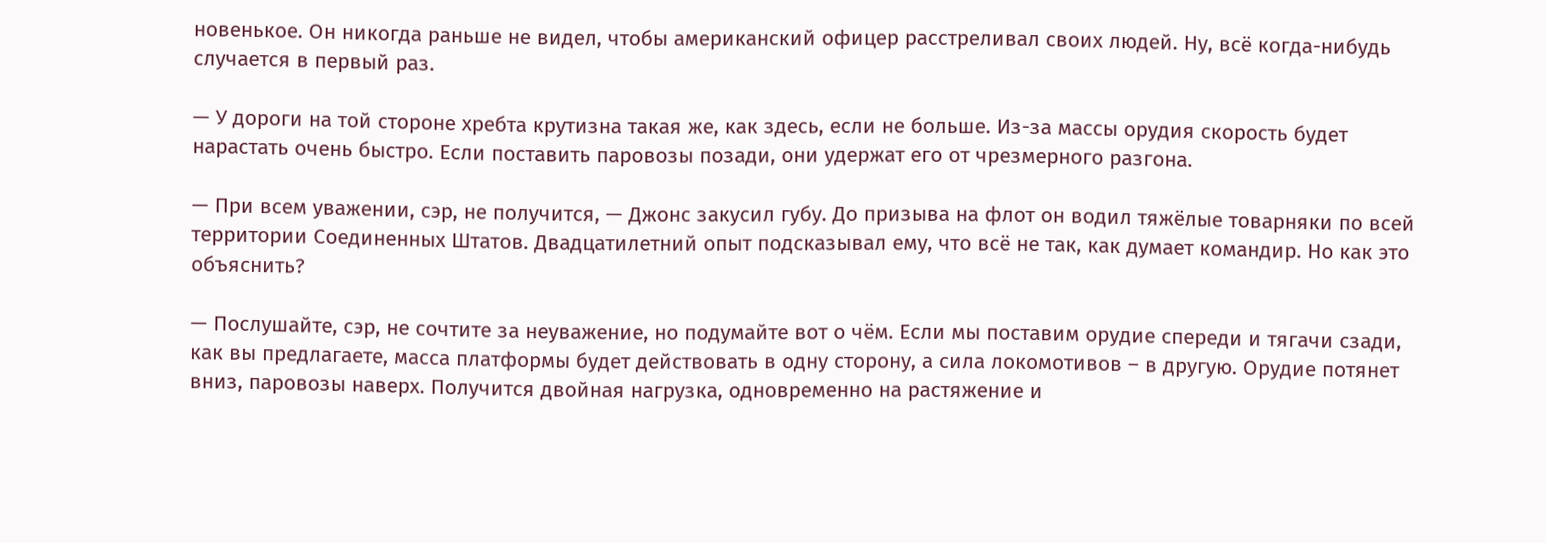новенькое. Он никогда раньше не видел, чтобы американский офицер расстреливал своих людей. Ну, всё когда-нибудь случается в первый раз.

— У дороги на той стороне хребта крутизна такая же, как здесь, если не больше. Из-за массы орудия скорость будет нарастать очень быстро. Если поставить паровозы позади, они удержат его от чрезмерного разгона.

— При всем уважении, сэр, не получится, — Джонс закусил губу. До призыва на флот он водил тяжёлые товарняки по всей территории Соединенных Штатов. Двадцатилетний опыт подсказывал ему, что всё не так, как думает командир. Но как это объяснить?

— Послушайте, сэр, не сочтите за неуважение, но подумайте вот о чём. Если мы поставим орудие спереди и тягачи сзади, как вы предлагаете, масса платформы будет действовать в одну сторону, а сила локомотивов – в другую. Орудие потянет вниз, паровозы наверх. Получится двойная нагрузка, одновременно на растяжение и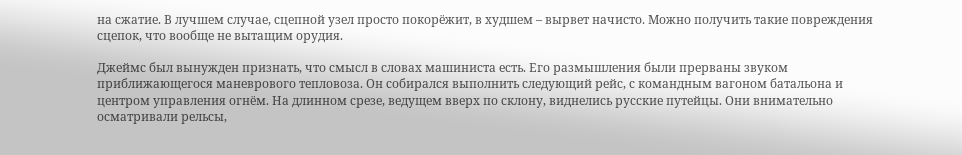на сжатие. В лучшем случае, сцепной узел просто покорёжит, в худшем – вырвет начисто. Можно получить такие повреждения сцепок, что вообще не вытащим орудия.

Джеймс был вынужден признать, что смысл в словах машиниста есть. Его размышления были прерваны звуком приближающегося маневрового тепловоза. Он собирался выполнить следующий рейс, с командным вагоном батальона и центром управления огнём. На длинном срезе, ведущем вверх по склону, виднелись русские путейцы. Они внимательно осматривали рельсы,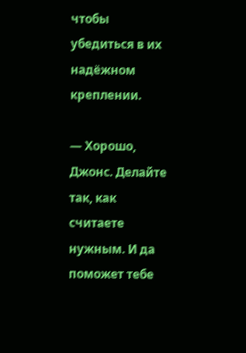чтобы убедиться в их надёжном креплении.

— Хорошо, Джонс. Делайте так, как считаете нужным. И да поможет тебе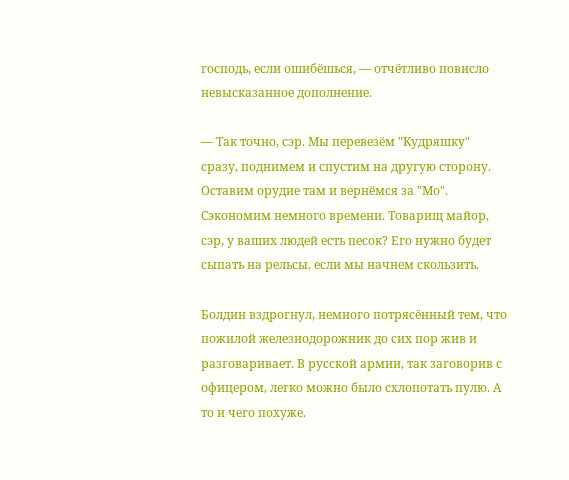господь, если ошибёшься, — отчётливо повисло невысказанное дополнение.

— Так точно, сэр. Мы перевезём "Кудряшку" сразу, поднимем и спустим на другую сторону. Оставим орудие там и вернёмся за "Мо". Сэкономим немного времени. Товарищ майор, сэр, у ваших людей есть песок? Его нужно будет сыпать на рельсы, если мы начнем скользить.

Болдин вздрогнул, немного потрясённый тем, что пожилой железнодорожник до сих пор жив и разговаривает. В русской армии, так заговорив с офицером, легко можно было схлопотать пулю. А то и чего похуже.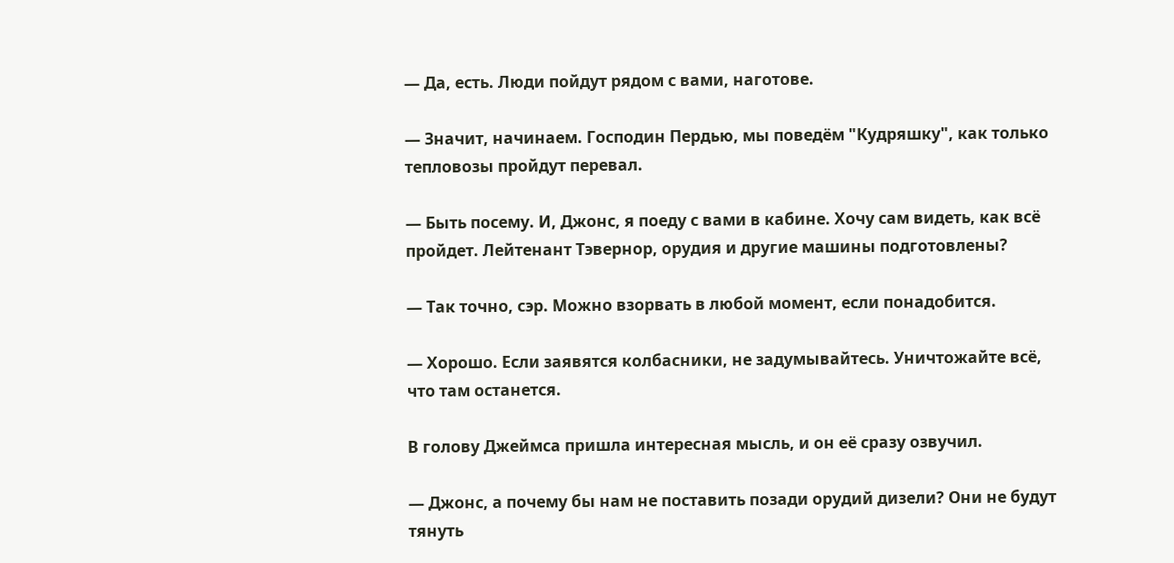— Да, есть. Люди пойдут рядом с вами, наготове.

— Значит, начинаем. Господин Пердью, мы поведём "Кудряшку", как только тепловозы пройдут перевал.

— Быть посему. И, Джонс, я поеду с вами в кабине. Хочу сам видеть, как всё пройдет. Лейтенант Тэвернор, орудия и другие машины подготовлены?

— Так точно, сэр. Можно взорвать в любой момент, если понадобится.

— Хорошо. Если заявятся колбасники, не задумывайтесь. Уничтожайте всё, что там останется.

В голову Джеймса пришла интересная мысль, и он её сразу озвучил.

— Джонс, а почему бы нам не поставить позади орудий дизели? Они не будут тянуть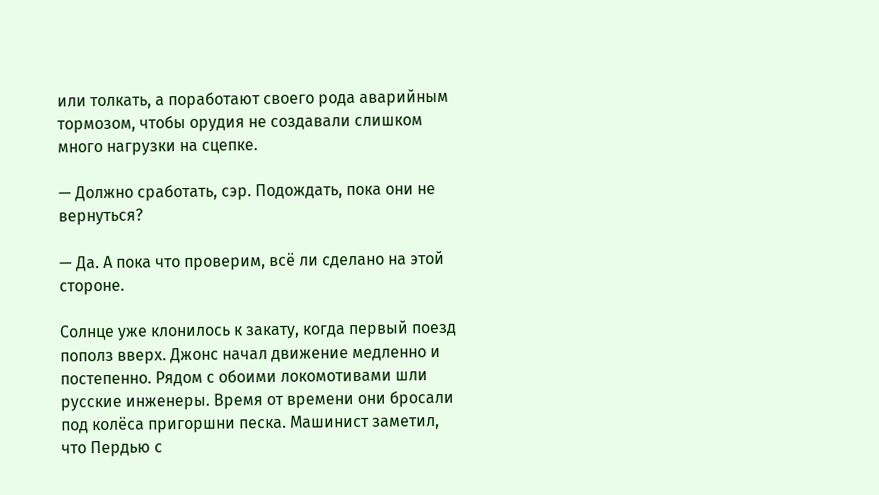или толкать, а поработают своего рода аварийным тормозом, чтобы орудия не создавали слишком много нагрузки на сцепке.

— Должно сработать, сэр. Подождать, пока они не вернуться?

— Да. А пока что проверим, всё ли сделано на этой стороне.

Солнце уже клонилось к закату, когда первый поезд пополз вверх. Джонс начал движение медленно и постепенно. Рядом с обоими локомотивами шли русские инженеры. Время от времени они бросали под колёса пригоршни песка. Машинист заметил, что Пердью с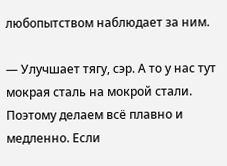любопытством наблюдает за ним.

— Улучшает тягу, сэр. А то у нас тут мокрая сталь на мокрой стали. Поэтому делаем всё плавно и медленно. Если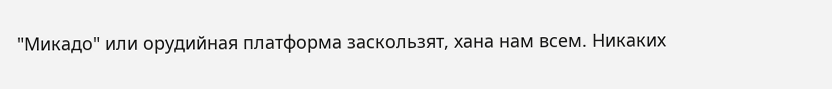"Микадо" или орудийная платформа заскользят, хана нам всем. Никаких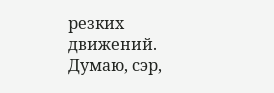резких движений. Думаю, сэр,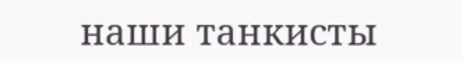наши танкисты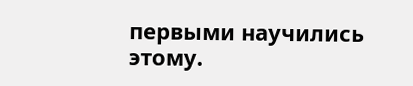первыми научились этому.